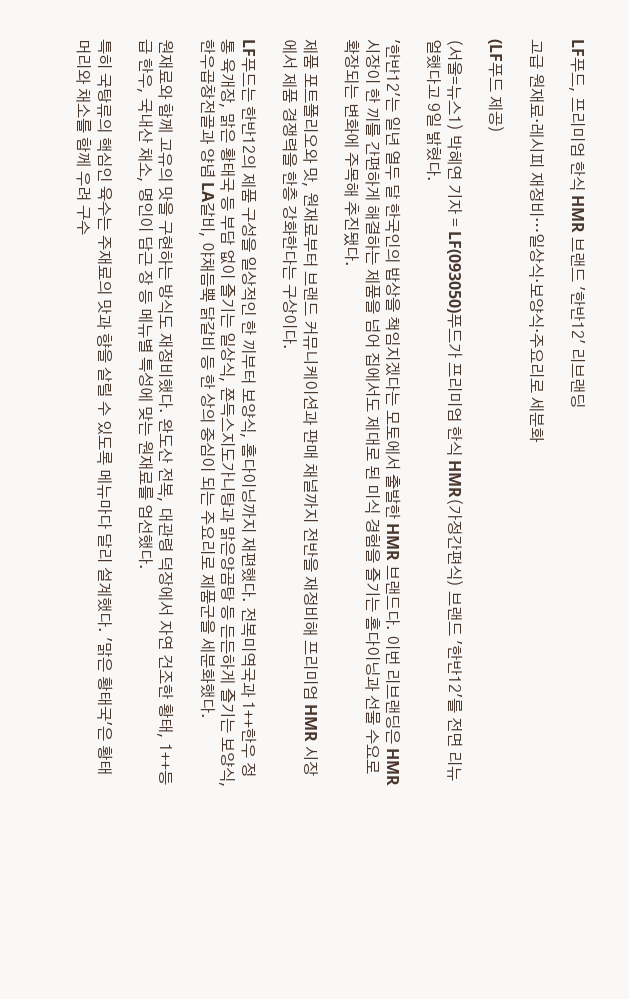LF푸드, 프리미엄 한식 HMR 브랜드 '한반12' 리브랜딩

고급 원재료·레시피 재정비…일상식·보양식·주요리로 세분화

(LF푸드 제공)

(서울=뉴스1) 박혜연 기자 = LF(093050)푸드가 프리미엄 한식 HMR(가정간편식) 브랜드 '한반12'를 전면 리뉴얼했다고 9일 밝혔다.

'한반12'는 일년 열두 달 한국인의 밥상을 책임지겠다는 모토에서 출발한 HMR 브랜드다. 이번 리브랜딩은 HMR 시장이 한 끼를 간편하게 해결하는 제품을 넘어 집에서도 제대로 된 미식 경험을 즐기는 홈다이닝과 선물 수요로 확장되는 변화에 주목해 추진됐다.

제품 포트폴리오와 맛, 원재료부터 브랜드 커뮤니케이션과 판매 채널까지 전반을 재정비해 프리미엄 HMR 시장에서 제품 경쟁력을 한층 강화한다는 구상이다.

LF푸드는 한반12의 제품 구성을 일상적인 한 끼부터 보양식, 홈다이닝까지 재편했다. 전복미역국과 1++한우 정통 육개장, 맑은 황태국 등 부담 없이 즐기는 일상식, 쫀득스지도가니탕과 맑은양곰탕 등 든든하게 즐기는 보양식, 한우곱창전골과 양념 LA갈비, 야채듬뿍 닭갈비 등 한 상의 중심이 되는 주요리로 제품군을 세분화했다.

원재료와 함께 고유의 맛을 구현하는 방식도 재정비했다. 완도산 전복, 대관령 덕장에서 자연 건조한 황태, 1++등급 한우, 국내산 채소, 명인이 담근 장 등 메뉴별 특성에 맞는 원재료를 엄선했다.

특히 국탕류의 핵심인 육수는 주재료의 맛과 향을 살릴 수 있도록 메뉴마다 달리 설계했다. '맑은 황태국'은 황태 머리와 채소를 함께 우려 구수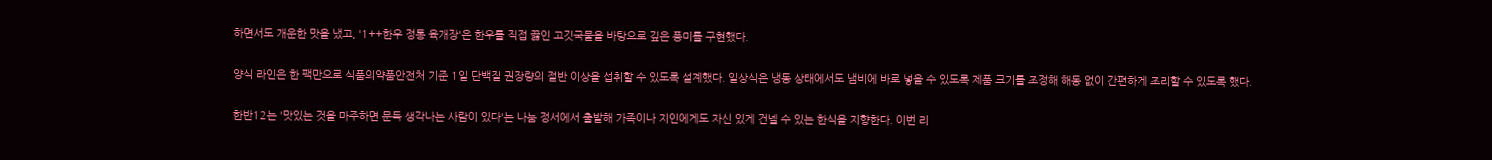하면서도 개운한 맛을 냈고, '1++한우 정통 육개장'은 한우를 직접 끓인 고깃국물을 바탕으로 깊은 풍미를 구현했다.

양식 라인은 한 팩만으로 식품의약품안전처 기준 1일 단백질 권장량의 절반 이상을 섭취할 수 있도록 설계했다. 일상식은 냉동 상태에서도 냄비에 바로 넣을 수 있도록 제품 크기를 조정해 해동 없이 간편하게 조리할 수 있도록 했다.

한반12는 '맛있는 것을 마주하면 문득 생각나는 사람이 있다'는 나눔 정서에서 출발해 가족이나 지인에게도 자신 있게 건넬 수 있는 한식을 지향한다. 이번 리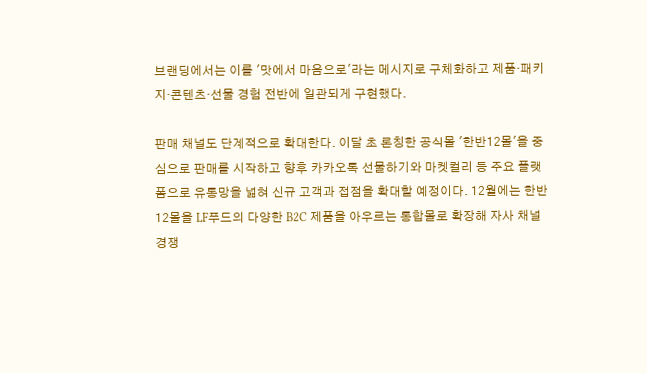브랜딩에서는 이를 '맛에서 마음으로'라는 메시지로 구체화하고 제품·패키지·콘텐츠·선물 경험 전반에 일관되게 구현했다.

판매 채널도 단계적으로 확대한다. 이달 초 론칭한 공식몰 '한반12몰'을 중심으로 판매를 시작하고 향후 카카오톡 선물하기와 마켓컬리 등 주요 플랫폼으로 유통망을 넓혀 신규 고객과 접점을 확대할 예정이다. 12월에는 한반12몰을 LF푸드의 다양한 B2C 제품을 아우르는 통합몰로 확장해 자사 채널 경쟁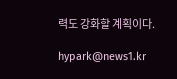력도 강화할 계획이다.

hypark@news1.kr